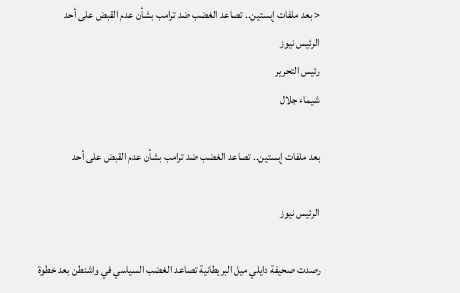< بعد ملفات إبستين.. تصاعد الغضب ضد ترامب بشأن عدم القبض على أحد
الرئيس نيوز
رئيس التحرير
شيماء جلال

بعد ملفات إبستين.. تصاعد الغضب ضد ترامب بشأن عدم القبض على أحد

الرئيس نيوز

رصدت صحيفة دايلي ميل البريطانية تصاعد الغضب السياسي في واشنطن بعد خطوة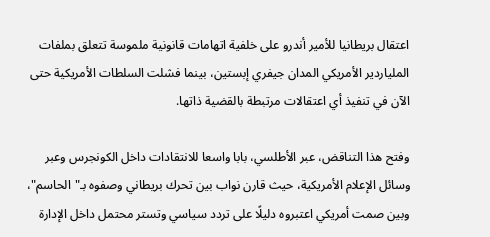اعتقال بريطانيا للأمير أندرو على خلفية اتهامات قانونية ملموسة تتعلق بملفات الملياردير الأمريكي المدان جيفري إبستين، بينما فشلت السلطات الأمريكية حتى الآن في تنفيذ أي اعتقالات مرتبطة بالقضية ذاتها.

وفتح هذا التناقض، عبر الأطلسي، بابا واسعا للانتقادات داخل الكونجرس وعبر وسائل الإعلام الأمريكية، حيث قارن نواب بين تحرك بريطاني وصفوه بـ"الحاسم"، وبين صمت أمريكي اعتبروه دليلًا على تردد سياسي وتستر محتمل داخل الإدارة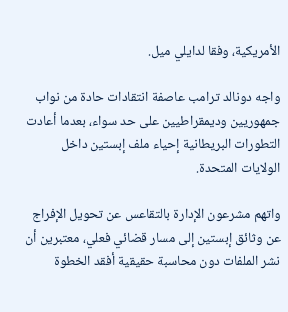الأمريكية، وفقا لدايلي ميل.

واجه دونالد ترامب عاصفة انتقادات حادة من نواب جمهوريين وديمقراطيين على حد سواء، بعدما أعادت التطورات البريطانية إحياء ملف إبستين داخل الولايات المتحدة.

واتهم مشرعون الإدارة بالتقاعس عن تحويل الإفراج عن وثائق إبستين إلى مسار قضائي فعلي، معتبرين أن نشر الملفات دون محاسبة حقيقية أفقد الخطوة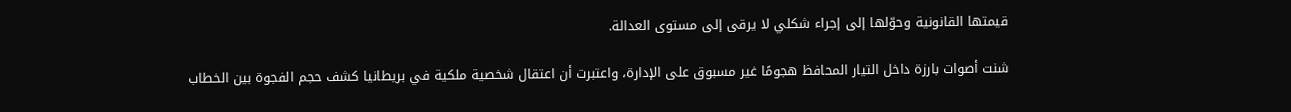قيمتها القانونية وحوّلها إلى إجراء شكلي لا يرقى إلى مستوى العدالة.

شنت أصوات بارزة داخل التيار المحافظ هجومًا غير مسبوق على الإدارة، واعتبرت أن اعتقال شخصية ملكية في بريطانيا كشف حجم الفجوة بين الخطاب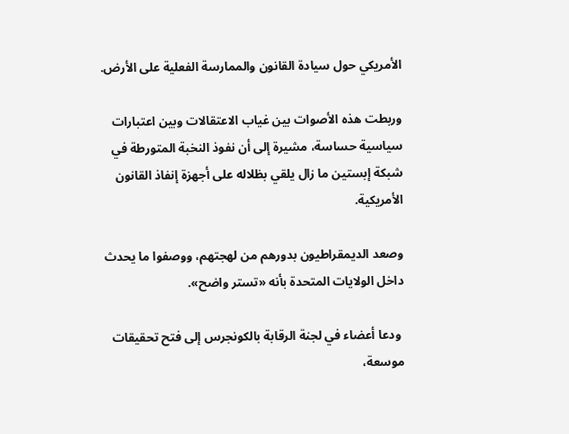الأمريكي حول سيادة القانون والممارسة الفعلية على الأرض.

وربطت هذه الأصوات بين غياب الاعتقالات وبين اعتبارات سياسية حساسة، مشيرة إلى أن نفوذ النخبة المتورطة في شبكة إبستين ما زال يلقي بظلاله على أجهزة إنفاذ القانون الأمريكية.

وصعد الديمقراطيون بدورهم من لهجتهم، ووصفوا ما يحدث داخل الولايات المتحدة بأنه «تستر واضح».

 ودعا أعضاء في لجنة الرقابة بالكونجرس إلى فتح تحقيقات موسعة،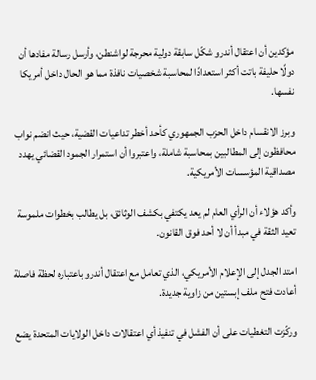مؤكدين أن اعتقال أندرو شكّل سابقة دولية محرجة لواشنطن، وأرسل رسالة مفادها أن دولًا حليفة باتت أكثر استعدادًا لمحاسبة شخصيات نافذة مما هو الحال داخل أمريكا نفسها.

وبرز الانقسام داخل الحزب الجمهوري كأحد أخطر تداعيات القضية، حيث انضم نواب محافظون إلى المطالبين بمحاسبة شاملة، واعتبروا أن استمرار الجمود القضائي يهدد مصداقية المؤسسات الأمريكية.

وأكد هؤلاء أن الرأي العام لم يعد يكتفي بكشف الوثائق، بل يطالب بخطوات ملموسة تعيد الثقة في مبدأ أن لا أحد فوق القانون.

امتد الجدل إلى الإعلام الأمريكي، الذي تعامل مع اعتقال أندرو باعتباره لحظة فاصلة أعادت فتح ملف إبستين من زاوية جديدة.

وركّزت التغطيات على أن الفشل في تنفيذ أي اعتقالات داخل الولايات المتحدة يضع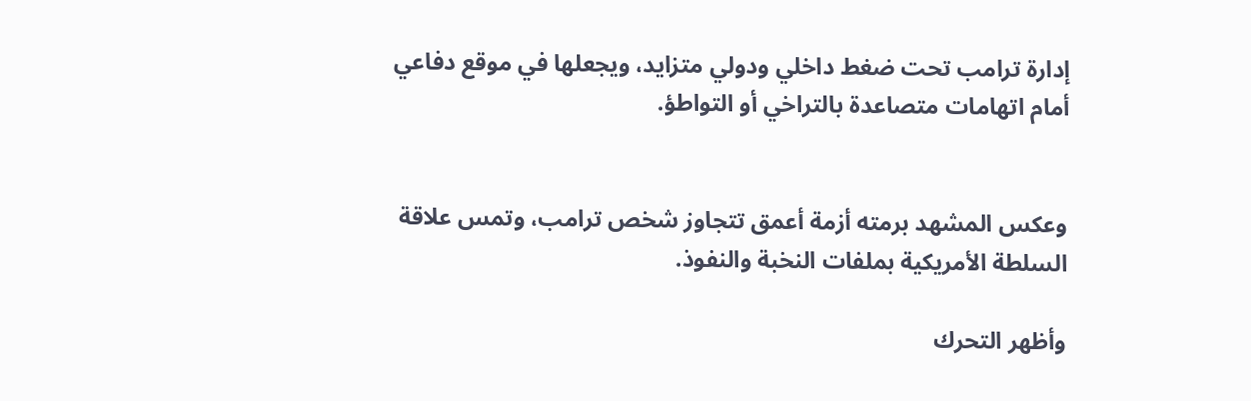إدارة ترامب تحت ضغط داخلي ودولي متزايد، ويجعلها في موقع دفاعي أمام اتهامات متصاعدة بالتراخي أو التواطؤ.


وعكس المشهد برمته أزمة أعمق تتجاوز شخص ترامب، وتمس علاقة السلطة الأمريكية بملفات النخبة والنفوذ.

وأظهر التحرك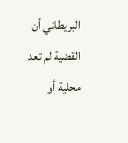البريطاني أن القضية لم تعد محلية أو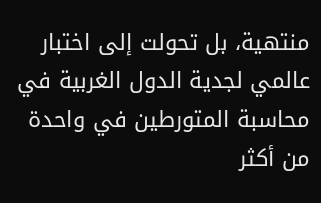منتهية، بل تحولت إلى اختبار عالمي لجدية الدول الغربية في محاسبة المتورطين في واحدة من أكثر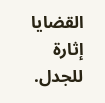القضايا إثارة للجدل.